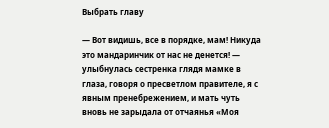Выбрать главу

— Вот видишь, все в порядке, мам! Никуда это мандаринчик от нас не денется! — улыбнулась сестренка глядя мамке в глаза, говоря о пресветлом правителе, я с явным пренебрежением, и мать чуть вновь не зарыдала от отчаянья «Моя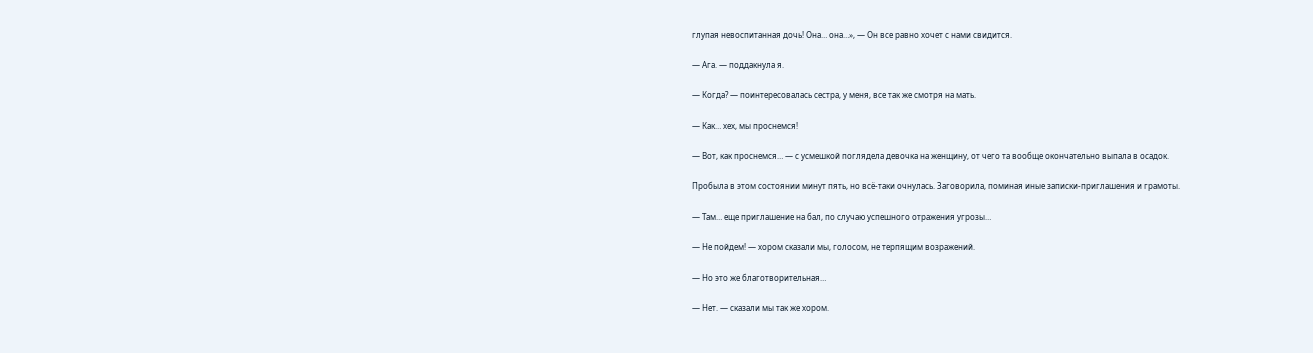глупая невоспитанная дочь! Она… она…», — Он все равно хочет с нами свидится.

— Ага. — поддакнула я.

— Когда? — поинтересовалась сестра, у меня, все так же смотря на мать.

— Как… хех, мы проснемся!

— Вот, как проснемся… — с усмешкой поглядела девочка на женщину, от чего та вообще окончательно выпала в осадок.

Пробыла в этом состоянии минут пять, но всё-таки очнулась. Заговорила, поминая иные записки-приглашения и грамоты.

— Там… еще приглашение на бал, по случаю успешного отражения угрозы…

— Не пойдем! — хором сказали мы, голосом, не терпящим возражений.

— Но это же благотворительная…

— Нет. — сказали мы так же хором.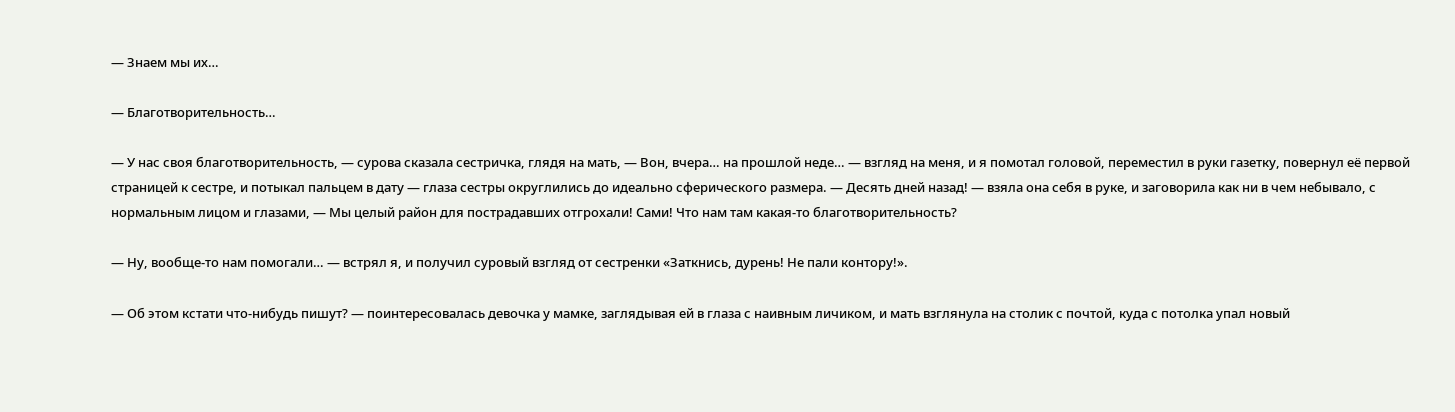— Знаем мы их…

— Благотворительность…

— У нас своя благотворительность, — сурова сказала сестричка, глядя на мать, — Вон, вчера… на прошлой неде… — взгляд на меня, и я помотал головой, переместил в руки газетку, повернул её первой страницей к сестре, и потыкал пальцем в дату — глаза сестры округлились до идеально сферического размера. — Десять дней назад! — взяла она себя в руке, и заговорила как ни в чем небывало, с нормальным лицом и глазами, — Мы целый район для пострадавших отгрохали! Сами! Что нам там какая-то благотворительность?

— Ну, вообще-то нам помогали… — встрял я, и получил суровый взгляд от сестренки «Заткнись, дурень! Не пали контору!».

— Об этом кстати что-нибудь пишут? — поинтересовалась девочка у мамке, заглядывая ей в глаза с наивным личиком, и мать взглянула на столик с почтой, куда с потолка упал новый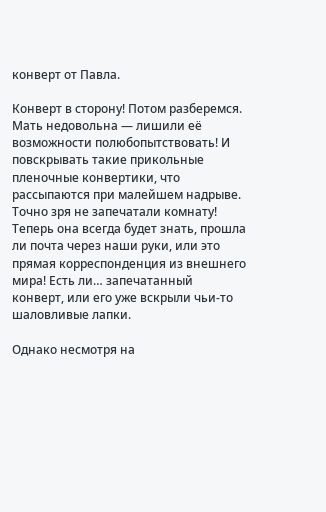конверт от Павла.

Конверт в сторону! Потом разберемся. Мать недовольна — лишили её возможности полюбопытствовать! И повскрывать такие прикольные пленочные конвертики, что рассыпаются при малейшем надрыве. Точно зря не запечатали комнату! Теперь она всегда будет знать, прошла ли почта через наши руки, или это прямая корреспонденция из внешнего мира! Есть ли… запечатанный конверт, или его уже вскрыли чьи-то шаловливые лапки.

Однако несмотря на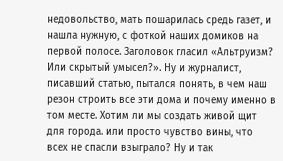недовольство, мать пошарилась средь газет, и нашла нужную, с фоткой наших домиков на первой полосе. Заголовок гласил «Альтруизм? Или скрытый умысел?». Ну и журналист, писавший статью, пытался понять, в чем наш резон строить все эти дома и почему именно в том месте. Хотим ли мы создать живой щит для города. или просто чувство вины, что всех не спасли взыграло? Ну и так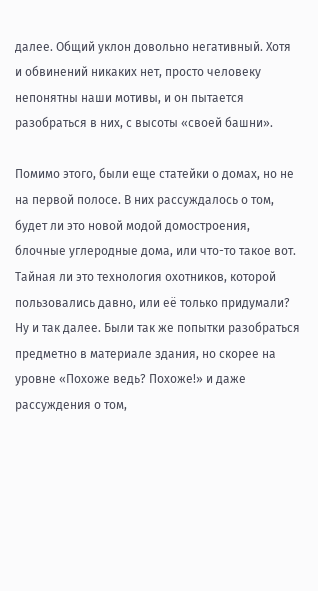далее. Общий уклон довольно негативный. Хотя и обвинений никаких нет, просто человеку непонятны наши мотивы, и он пытается разобраться в них, с высоты «своей башни».

Помимо этого, были еще статейки о домах, но не на первой полосе. В них рассуждалось о том, будет ли это новой модой домостроения, блочные углеродные дома, или что-то такое вот. Тайная ли это технология охотников, которой пользовались давно, или её только придумали? Ну и так далее. Были так же попытки разобраться предметно в материале здания, но скорее на уровне «Похоже ведь? Похоже!» и даже рассуждения о том,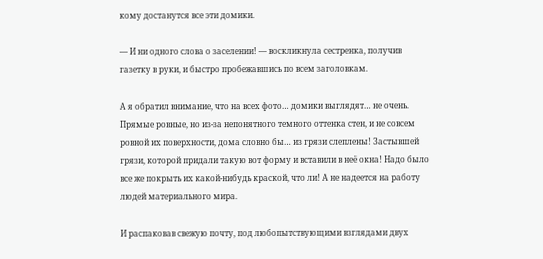кому достанутся все эти домики.

— И ни одного слова о заселении! — воскликнула сестренка, получив газетку в руки, и быстро пробежавшись по всем заголовкам.

А я обратил внимание, что на всех фото… домики выглядят… не очень. Прямые ровные, но из-за непонятного темного оттенка стен, и не совсем ровной их поверхности, дома словно бы… из грязи слеплены! Застывшей грязи, которой придали такую вот форму и вставили в неё окна! Надо было все же покрыть их какой-нибудь краской, что ли! А не надеется на работу людей материального мира.

И распаковав свежую почту, под любопытствующими взглядами двух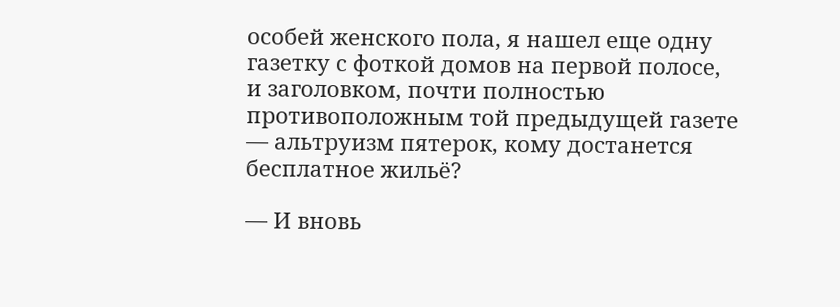особей женского пола, я нашел еще одну газетку с фоткой домов на первой полосе, и заголовком, почти полностью противоположным той предыдущей газете — альтруизм пятерок, кому достанется бесплатное жильё?

— И вновь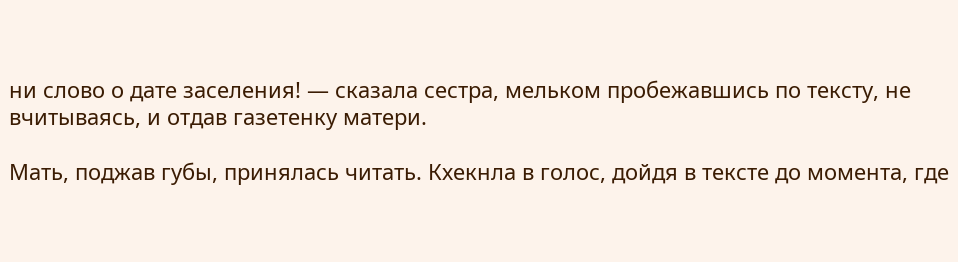ни слово о дате заселения! — сказала сестра, мельком пробежавшись по тексту, не вчитываясь, и отдав газетенку матери.

Мать, поджав губы, принялась читать. Кхекнла в голос, дойдя в тексте до момента, где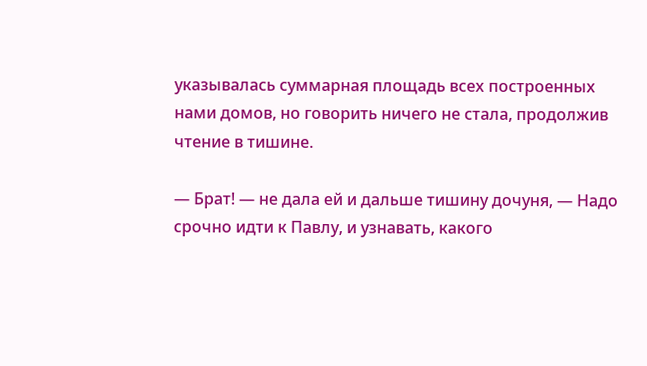указывалась суммарная площадь всех построенных нами домов, но говорить ничего не стала, продолжив чтение в тишине.

— Брат! — не дала ей и дальше тишину дочуня, — Надо срочно идти к Павлу, и узнавать, какого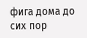фига дома до сих пор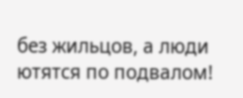без жильцов, а люди ютятся по подвалом!